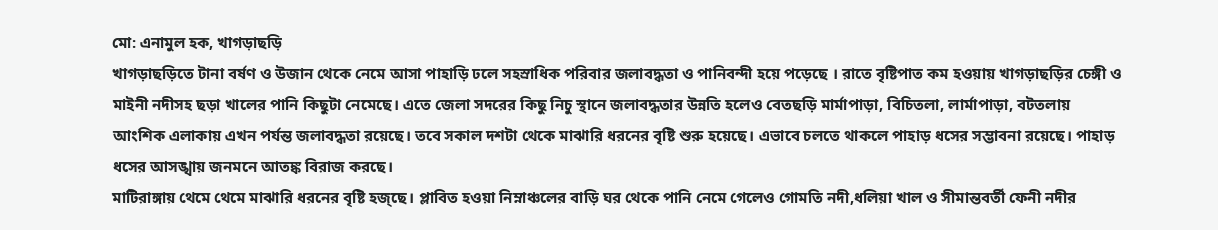মো: এনামুল হক, খাগড়াছড়ি
খাগড়াছড়িতে টানা বর্ষণ ও উজান থেকে নেমে আসা পাহাড়ি ঢলে সহস্রাধিক পরিবার জলাবদ্ধতা ও পানিবন্দী হয়ে পড়েছে । রাতে বৃষ্টিপাত কম হওয়ায় খাগড়াছড়ির চেঙ্গী ও মাইনী নদীসহ ছড়া খালের পানি কিছুটা নেমেছে। এতে জেলা সদরের কিছু নিচু স্থানে জলাবদ্ধতার উন্নতি হলেও বেতছড়ি মার্মাপাড়া, বিচিতলা, লার্মাপাড়া, বটতলায় আংশিক এলাকায় এখন পর্যন্ত জলাবদ্ধতা রয়েছে। তবে সকাল দশটা থেকে মাঝারি ধরনের বৃষ্টি শুরু হয়েছে। এভাবে চলতে থাকলে পাহাড় ধসের সম্ভাবনা রয়েছে। পাহাড় ধসের আসঙ্খায় জনমনে আতঙ্ক বিরাজ করছে।
মাটিরাঙ্গায় থেমে থেমে মাঝারি ধরনের বৃষ্টি হজ্ছে। প্লাবিত হওয়া নিম্নাঞ্চলের বাড়ি ঘর থেকে পানি নেমে গেলেও গোমতি নদী,ধলিয়া খাল ও সীমান্তবর্তী ফেনী নদীর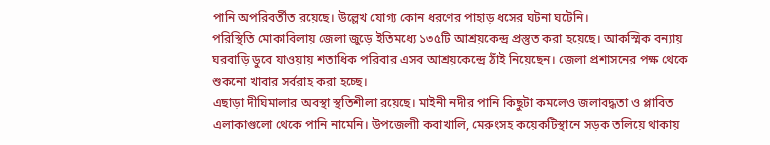পানি অপরিবর্তীত রয়েছে। উল্লেখ যোগ্য কোন ধরণের পাহাড় ধসের ঘটনা ঘটেনি।
পরিস্থিতি মোকাবিলায় জেলা জুড়ে ইতিমধ্যে ১৩৫টি আশ্রয়কেন্দ্র প্রস্তুত করা হয়েছে। আকস্মিক বন্যায় ঘরবাড়ি ডুবে যাওয়ায় শতাধিক পরিবার এসব আশ্রয়কেন্দ্রে ঠাঁই নিয়েছেন। জেলা প্রশাসনের পক্ষ থেকে শুকনো খাবার সর্বরাহ করা হচ্ছে।
এছাড়া দীঘিমালার অবস্থা স্থতিশীলা রয়েছে। মাইনী নদীর পানি কিছুটা কমলেও জলাবদ্ধতা ও প্লাবিত এলাকাগুলো থেকে পানি নামেনি। উপজেলাী কবাখালি, মেরুংসহ কয়েকটিস্থানে সড়ক তলিয়ে থাকায়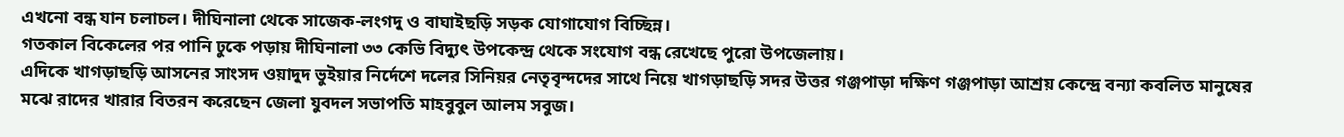এখনো বন্ধ যান চলাচল। দীঘিনালা থেকে সাজেক-লংগদু ও বাঘাইছড়ি সড়ক যোগাযোগ বিচ্ছিন্ন।
গতকাল বিকেলের পর পানি ঢুকে পড়ায় দীঘিনালা ৩৩ কেভি বিদ্যুৎ উপকেন্দ্র থেকে সংযোগ বন্ধ রেখেছে পুরো উপজেলায়।
এদিকে খাগড়াছড়ি আসনের সাংসদ ওয়াদুদ ভুইয়ার নির্দেশে দলের সিনিয়র নেতৃবৃন্দদের সাথে নিয়ে খাগড়াছড়ি সদর উত্তর গঞ্জপাড়া দক্ষিণ গঞ্জপাড়া আশ্রয় কেন্দ্রে বন্যা কবলিত মানুষের
মঝে রাদের খারার বিতরন করেছেন জেলা যুবদল সভাপতি মাহবুবুল আলম সবুজ।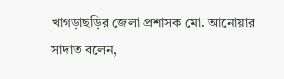খাগড়াছড়ির জেলা প্রশাসক মো. আনোয়ার সাদাত বলেন,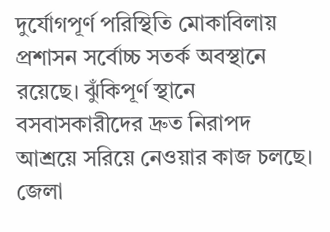দুর্যোগপূর্ণ পরিস্থিতি মোকাবিলায় প্রশাসন সর্বোচ্চ সতর্ক অবস্থানে রয়েছে। ঝুঁকিপূর্ণ স্থানে বসবাসকারীদের দ্রুত নিরাপদ আশ্রয়ে সরিয়ে নেওয়ার কাজ চলছে। জেলা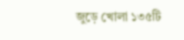জুড়ে খোলা ১৩৫টি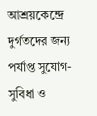আশ্রয়কেন্দ্রে দুর্গতদের জন্য পর্যাপ্ত সুযোগ-সুবিধা ও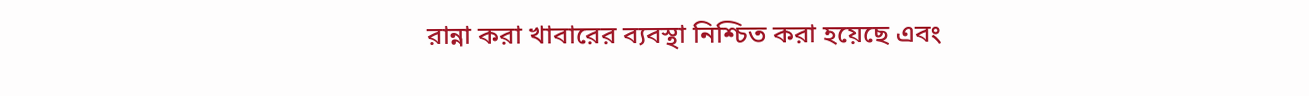রান্না করা খাবারের ব্যবস্থা নিশ্চিত করা হয়েছে এবং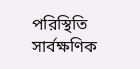পরিস্থিতি সার্বক্ষণিক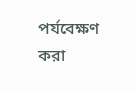পর্যবেক্ষণ করা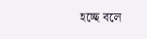হচ্ছে বলে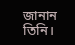জানান তিনি।